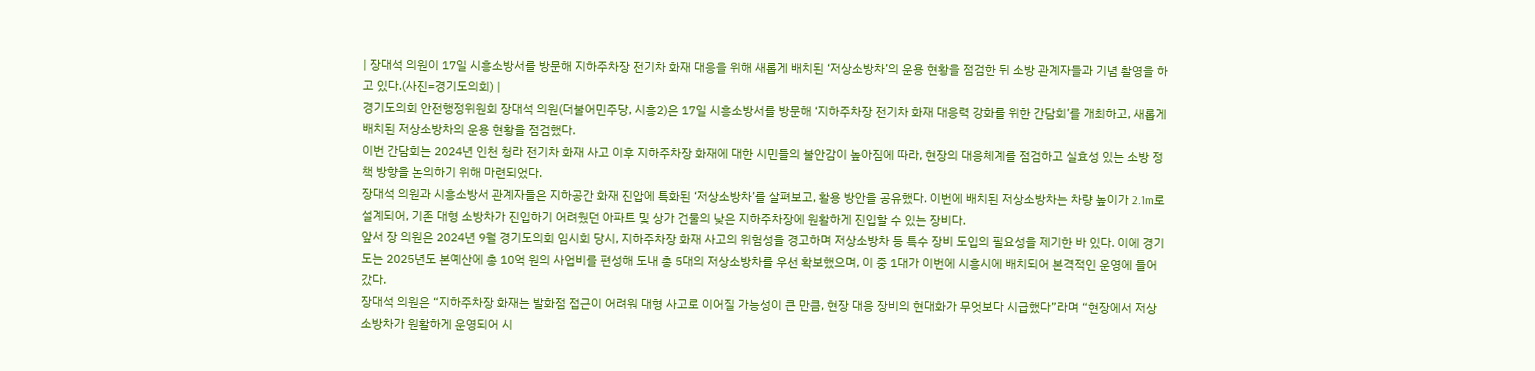| 장대석 의원이 17일 시흥소방서를 방문해 지하주차장 전기차 화재 대응을 위해 새롭게 배치된 ‘저상소방차’의 운용 현황을 점검한 뒤 소방 관계자들과 기념 촬영을 하고 있다.(사진=경기도의회) |
경기도의회 안전행정위원회 장대석 의원(더불어민주당, 시흥2)은 17일 시흥소방서를 방문해 ‘지하주차장 전기차 화재 대응력 강화를 위한 간담회’를 개최하고, 새롭게 배치된 저상소방차의 운용 현황을 점검했다.
이번 간담회는 2024년 인천 청라 전기차 화재 사고 이후 지하주차장 화재에 대한 시민들의 불안감이 높아짐에 따라, 현장의 대응체계를 점검하고 실효성 있는 소방 정책 방향을 논의하기 위해 마련되었다.
장대석 의원과 시흥소방서 관계자들은 지하공간 화재 진압에 특화된 ‘저상소방차’를 살펴보고, 활용 방안을 공유했다. 이번에 배치된 저상소방차는 차량 높이가 2.1m로 설계되어, 기존 대형 소방차가 진입하기 어려웠던 아파트 및 상가 건물의 낮은 지하주차장에 원활하게 진입할 수 있는 장비다.
앞서 장 의원은 2024년 9월 경기도의회 임시회 당시, 지하주차장 화재 사고의 위험성을 경고하며 저상소방차 등 특수 장비 도입의 필요성을 제기한 바 있다. 이에 경기도는 2025년도 본예산에 총 10억 원의 사업비를 편성해 도내 총 5대의 저상소방차를 우선 확보했으며, 이 중 1대가 이번에 시흥시에 배치되어 본격적인 운영에 들어갔다.
장대석 의원은 “지하주차장 화재는 발화점 접근이 어려워 대형 사고로 이어질 가능성이 큰 만큼, 현장 대응 장비의 현대화가 무엇보다 시급했다”라며 “현장에서 저상소방차가 원활하게 운영되어 시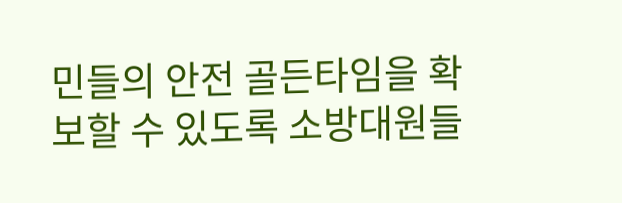민들의 안전 골든타임을 확보할 수 있도록 소방대원들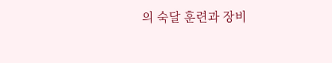의 숙달 훈련과 장비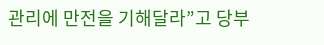관리에 만전을 기해달라”고 당부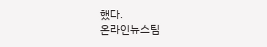했다.
온라인뉴스팀